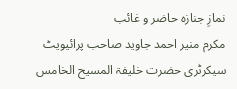نمازِ جنازہ حاضر و غائب
مکرم منیر احمد جاوید صاحب پرائیویٹ سیکرٹری حضرت خلیفۃ المسیح الخامس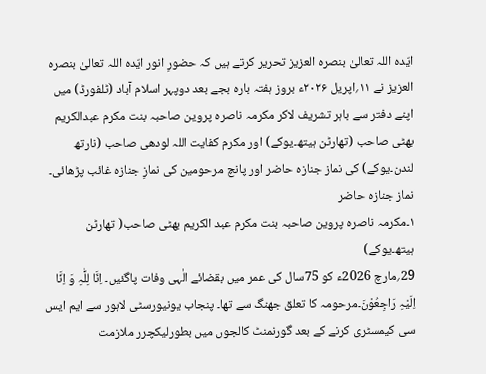ایّدہ اللہ تعالیٰ بنصرہ العزیز تحریر کرتے ہیں کہ حضورِ انور ایّدہ اللہ تعالیٰ بنصرہ العزیز نے ۱۱؍اپریل ۲۰۲۶ء بروز ہفتہ بارہ بجے بعد دوپہر اسلام آباد (ٹلفورڈ) میں اپنے دفتر سے باہر تشریف لاکر مکرمہ ناصرہ پروین صاحبہ بنت مکرم عبدالکریم بھٹی صاحب (تھارٹن ہیتھ۔یوکے) اور مکرم کفایت اللہ لودھی صاحب (نارتھ لندن۔یوکے) کی نماز جنازہ حاضر اور پانچ مرحومین کی نمازِ جنازہ غائب پڑھائی۔
نماز جنازہ حاضر
۱۔مکرمہ ناصرہ پروین صاحبہ بنت مکرم عبد الکریم بھٹی صاحب( تھارٹن ہیتھ۔یوکے)
29؍مارچ 2026ء کو 75سال کی عمر میں بقضائے الٰہی وفات پاگئیں۔ اِنَّا لِلّٰہِ وَ اِنَّا اِلَیْہِ رَاجِعُوْنَ۔مرحومہ کا تعلق جھنگ سے تھا۔ پنجاب یونیورسٹی لاہور سے ایم ایس سی کیمسٹری کرنے کے بعد گورنمنٹ کالجوں میں بطورلیکچرر ملازمت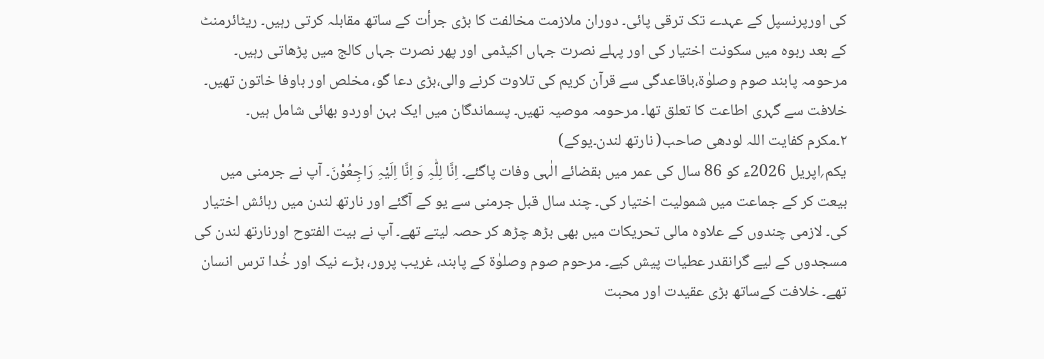کی اورپرنسپل کے عہدے تک ترقی پائی۔ دوران ملازمت مخالفت کا بڑی جرأت کے ساتھ مقابلہ کرتی رہیں۔ ریٹائرمنٹ کے بعد ربوہ میں سکونت اختیار کی اور پہلے نصرت جہاں اکیڈمی اور پھر نصرت جہاں کالج میں پڑھاتی رہیں۔ مرحومہ پابند صوم وصلوٰۃ،باقاعدگی سے قرآن کریم کی تلاوت کرنے والی،بڑی دعا گو، مخلص اور باوفا خاتون تھیں۔ خلافت سے گہری اطاعت کا تعلق تھا۔ مرحومہ موصیہ تھیں۔ پسماندگان میں ایک بہن اوردو بھائی شامل ہیں۔
۲۔مکرم کفایت اللہ لودھی صاحب( نارتھ لندن۔یوکے)
یکم؍اپریل 2026ء کو 86 سال کی عمر میں بقضائے الٰہی وفات پاگئے۔ اِنَّا لِلّٰہِ وَ اِنَّا اِلَیْہِ رَاجِعُوْنَ۔ آپ نے جرمنی میں بیعت کر کے جماعت میں شمولیت اختیار کی۔ چند سال قبل جرمنی سے یو کے آگئے اور نارتھ لندن میں رہائش اختیار کی۔ لازمی چندوں کے علاوہ مالی تحریکات میں بھی بڑھ چڑھ کر حصہ لیتے تھے۔ آپ نے بیت الفتوح اورنارتھ لندن کی مسجدوں کے لیے گرانقدر عطیات پیش کیے۔ مرحوم صوم وصلوٰۃ کے پابند، غریب پرور، بڑے نیک اور خُدا ترس انسان تھے۔ خلافت کےساتھ بڑی عقیدت اور محبت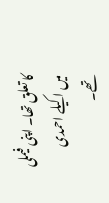کا تعلق تھا۔ اپنی فیملی میں اکیلے احمدی تھے۔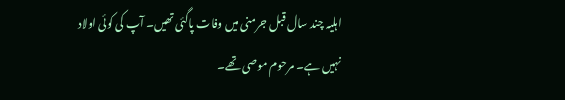اہلیہ چند سال قبل جرمنی میں وفات پاگئی تھیں۔ آپ کی کوئی اولاد نہیں ہے۔ مرحوم موصی تھے۔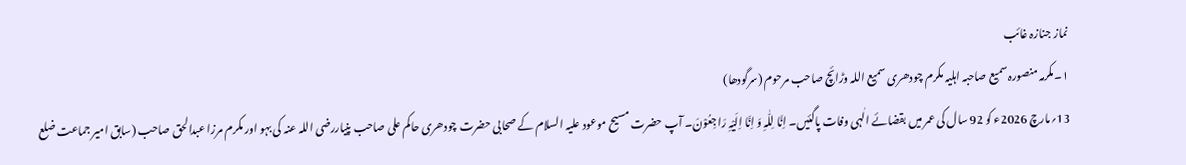نماز جنازہ غائب
۱۔مکرمہ منصورہ سمیع صاحبہ اہلیہ مکرم چودھری سمیع اللہ وڑائچ صاحب مرحوم (سرگودھا)
13؍مارچ 2026ء کو 92 سال کی عمر میں بقضائے الٰہی وفات پاگئیں۔ اِنَّا لِلّٰہِ وَ اِنَّا اِلَیْہِ رَاجِعُوْنَ۔ آپ حضرت مسیح موعود علیہ السلام کے صحابی حضرت چودھری حاکم علی صاحب پنیاررضی اللہ عنہ کی بہو اور مکرم مرزا عبدالحق صاحب (سابق امیر جماعت ضلع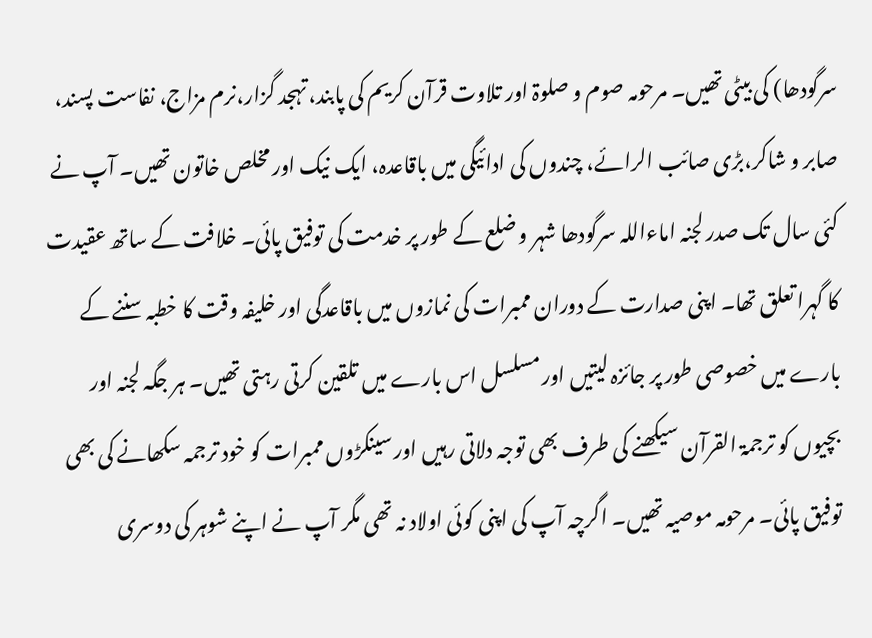سرگودھا) کی بیٹی تھیں۔ مرحومہ صوم و صلوۃ اور تلاوت قرآن کریم کی پابند، تہجد گزار،نرم مزاج، نفاست پسند، صابر و شاکر،بڑی صائب الرائے، چندوں کی ادائیگی میں باقاعدہ، ایک نیک اور مخلص خاتون تھیں۔ آپ نے کئی سال تک صدر لجنہ اماءاللہ سرگودھا شہر و ضلع کے طور پر خدمت کی توفیق پائی۔ خلافت کے ساتھ عقیدت کا گہرا تعلق تھا۔ اپنی صدارت کے دوران ممبرات کی نمازوں میں باقاعدگی اور خلیفہ وقت کا خطبہ سننے کے بارے میں خصوصی طور پر جائزہ لیتیں اور مسلسل اس بارے میں تلقین کرتی رہتی تھیں۔ ہر جگہ لجنہ اور بچیوں کو ترجمۃ القرآن سیکھنے کی طرف بھی توجہ دلاتی رہیں اور سینکڑوں ممبرات کو خود ترجمہ سکھانے کی بھی توفیق پائی۔ مرحومہ موصیہ تھیں۔ اگرچہ آپ کی اپنی کوئی اولاد نہ تھی مگر آپ نے اپنے شوہر کی دوسری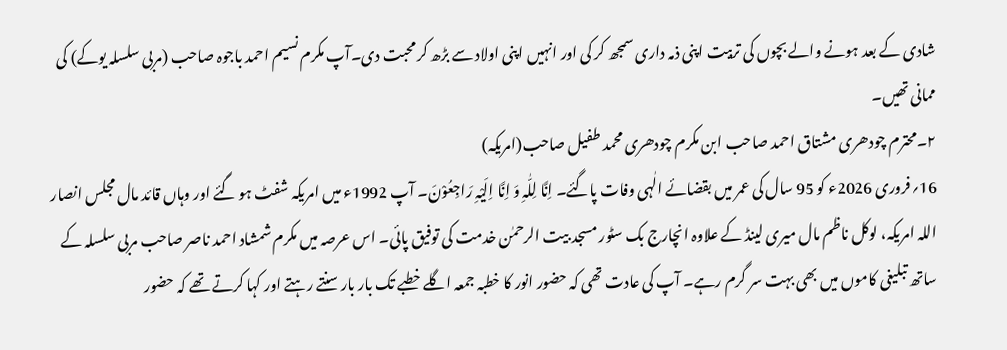شادی کے بعد ہونے والے بچوں کی تربیت اپنی ذمہ داری سمجھ کر کی اور انہیں اپنی اولاد سے بڑھ کر محبت دی۔آپ مکرم نسیم احمد باجوہ صاحب (مربی سلسلہ یوکے) کی ممانی تھیں۔
۲۔محترم چودھری مشتاق احمد صاحب ابن مکرم چودھری محمد طفیل صاحب(امریکہ)
16؍فروری 2026ء کو 95 سال کی عمر میں بقضائے الٰہی وفات پاگئے۔ اِنَّا لِلّٰہِ وَ اِنَّا اِلَیْہِ رَاجِعُوْنَ۔ آپ 1992ء میں امریکہ شفٹ ہو گئے اور وہاں قائد مال مجلس انصار اللہ امریکہ، لوکل ناظم مال میری لینڈ کے علاوہ انچارج بک سٹور مسجد بیت الرحمٰن خدمت کی توفیق پائی۔ اس عرصہ میں مکرم شمشاد احمد ناصر صاحب مربی سلسلہ کے ساتھ تبلیغی کاموں میں بھی بہت سر گرم رہے۔ آپ کی عادت تھی کہ حضور انور کا خطبہ جمعہ اگلے خطبے تک بار بار سنتے رہتے اور کہا کرتے تھے کہ حضور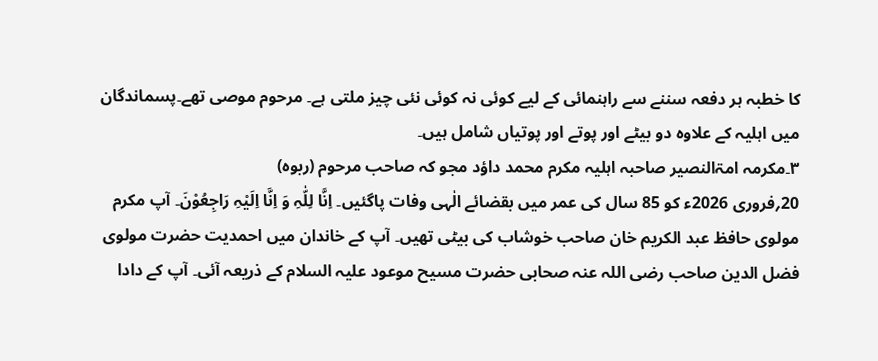کا خطبہ ہر دفعہ سننے سے راہنمائی کے لیے کوئی نہ کوئی نئی چیز ملتی ہے۔ مرحوم موصی تھے۔پسماندگان میں اہلیہ کے علاوہ دو بیٹے اور پوتے اور پوتیاں شامل ہیں۔
۳۔مکرمہ امۃالنصیر صاحبہ اہلیہ مکرم محمد داؤد مجو کہ صاحب مرحوم (ربوہ)
20؍فروری 2026ء کو 85 سال کی عمر میں بقضائے الٰہی وفات پاگئیں۔ اِنَّا لِلّٰہِ وَ اِنَّا اِلَیْہِ رَاجِعُوْنَ۔ آپ مکرم مولوی حافظ عبد الکریم خان صاحب خوشاب کی بیٹی تھیں۔ آپ کے خاندان میں احمدیت حضرت مولوی فضل الدین صاحب رضی اللہ عنہ صحابی حضرت مسیح موعود علیہ السلام کے ذریعہ آئی۔ آپ کے دادا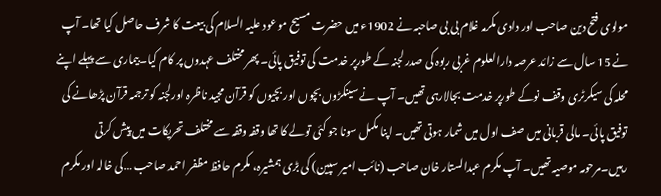مولوی فتح دین صاحب اور دادی مکرمہ غلام بی بی صاحبہ نے 1902ء میں حضرت مسیح موعود علیہ السلام کی بیعت کا شرف حاصل کیا تھا۔ آپ نے 15 سال سے زائد عرصہ دارالعلوم غربی ربوہ کی صدر لجنہ کے طورپر خدمت کی توفیق پائی۔ پھر مختلف عہدوں پر کام کیا۔بیماری سے پہلے اپنے محلہ کی سیکرٹری وقف نوکے طورپر خدمت بجالارہی تھیں۔ آپ نے سینکڑوں بچوں اور بچیوں کو قرآن مجید ناظرہ اورلجنہ کو ترجمہ قرآن پڑھانے کی توفیق پائی۔ مالی قربانی میں صف اول میں شمار ہوتی تھیں۔ اپنا مکمل سونا جو کئی تولے کا تھا وقفہ وقفہ سے مختلف تحریکات میں پیش کرتی رہیں۔مرحومہ موصیہ تھیں۔ آپ مکرم عبدالستار خان صاحب (نائب امیر سپین) کی بڑی ہمشیرہ، مکرم حافظ مظفر احمد صاحب …کی خالہ اور مکرم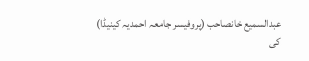عبدالسمیع خانصاحب (پروفیسر جامعہ احمدیہ کینیڈا) کی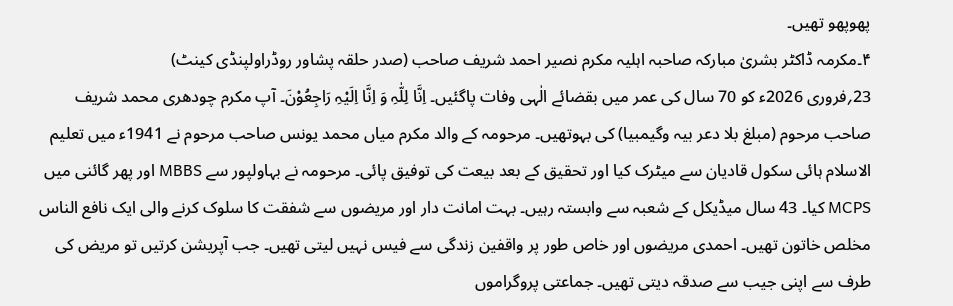پھوپھو تھیں۔
۴۔مکرمہ ڈاکٹر بشریٰ مبارکہ صاحبہ اہلیہ مکرم نصیر احمد شریف صاحب (صدر حلقہ پشاور روڈراولپنڈی کینٹ)
23؍فروری 2026ء کو 70 سال کی عمر میں بقضائے الٰہی وفات پاگئیں۔ اِنَّا لِلّٰہِ وَ اِنَّا اِلَیْہِ رَاجِعُوْنَ۔ آپ مکرم چودھری محمد شریف صاحب مرحوم (مبلغ بلا دعر بیہ وگیمبیا) کی بہوتھیں۔ مرحومہ کے والد مکرم میاں محمد یونس صاحب مرحوم نے 1941ء میں تعلیم الاسلام ہائی سکول قادیان سے میٹرک کیا اور تحقیق کے بعد بیعت کی توفیق پائی۔ مرحومہ نے بہاولپور سے MBBS اور پھر گائنی میں MCPS کیا۔ 43 سال میڈیکل کے شعبہ سے وابستہ رہیں۔ بہت امانت دار اور مریضوں سے شفقت کا سلوک کرنے والی ایک نافع الناس مخلص خاتون تھیں۔ احمدی مریضوں اور خاص طور پر واقفین زندگی سے فیس نہیں لیتی تھیں۔ جب آپریشن کرتیں تو مریض کی طرف سے اپنی جیب سے صدقہ دیتی تھیں۔ جماعتی پروگراموں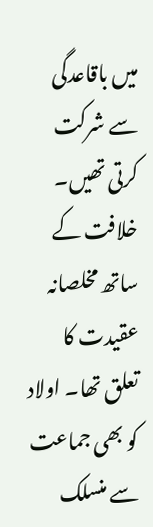میں باقاعدگی سے شرکت کرتی تھیں۔ خلافت کے ساتھ مخلصانہ عقیدت کا تعلق تھا۔ اولاد کو بھی جماعت سے منسلک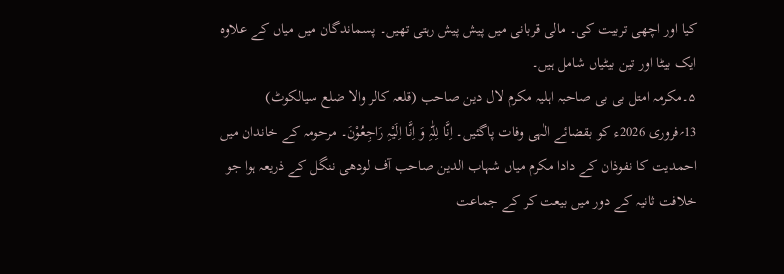کیا اور اچھی تربیت کی۔ مالی قربانی میں پیش پیش رہتی تھیں۔ پسماندگان میں میاں کے علاوہ ایک بیٹا اور تین بیٹیاں شامل ہیں۔
۵۔مکرمہ امتل بی بی صاحبہ اہلیہ مکرم لال دین صاحب (قلعہ کالر والا ضلع سیالکوٹ)
13؍فروری 2026ء کو بقضائے الٰہی وفات پاگئیں۔ اِنَّا لِلّٰہِ وَ اِنَّا اِلَیْہِ رَاجِعُوْنَ۔ مرحومہ کے خاندان میں احمدیت کا نفوذان کے دادا مکرم میاں شہاب الدین صاحب آف لودھی ننگل کے ذریعہ ہوا جو خلافت ثانیہ کے دور میں بیعت کر کے جماعت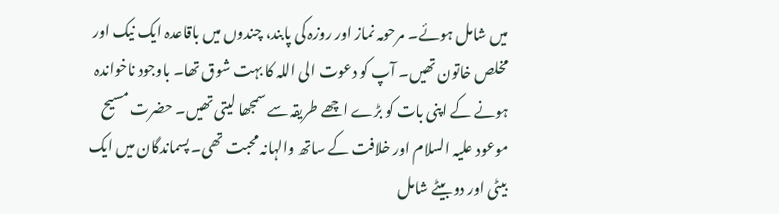میں شامل ہوئے۔ مرحومہ نماز اور روزہ کی پابند، چندوں میں باقاعدہ ایک نیک اور مخلص خاتون تھیں۔ آپ کو دعوت الی اللہ کا بہت شوق تھا۔ باوجود ناخواندہ ہونے کے اپنی بات کو بڑے اچھے طریقہ سے سمجھا لیتی تھیں۔ حضرت مسیح موعود علیہ السلام اور خلافت کے ساتھ والہانہ محبت تھی۔ پسماندگان میں ایک بیٹی اور دو بیٹے شامل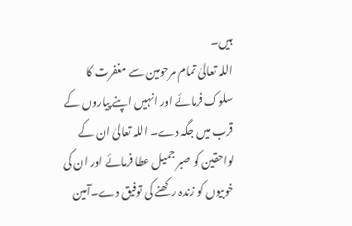ہیں۔
اللہ تعالیٰ تمام مرحومین سے مغفرت کا سلوک فرمائے اور انہیں اپنے پیاروں کے قرب میں جگہ دے۔ اللہ تعالیٰ ان کے لواحقین کو صبر جمیل عطا فرمائے اور ان کی خوبیوں کو زندہ رکھنے کی توفیق دے۔آمین